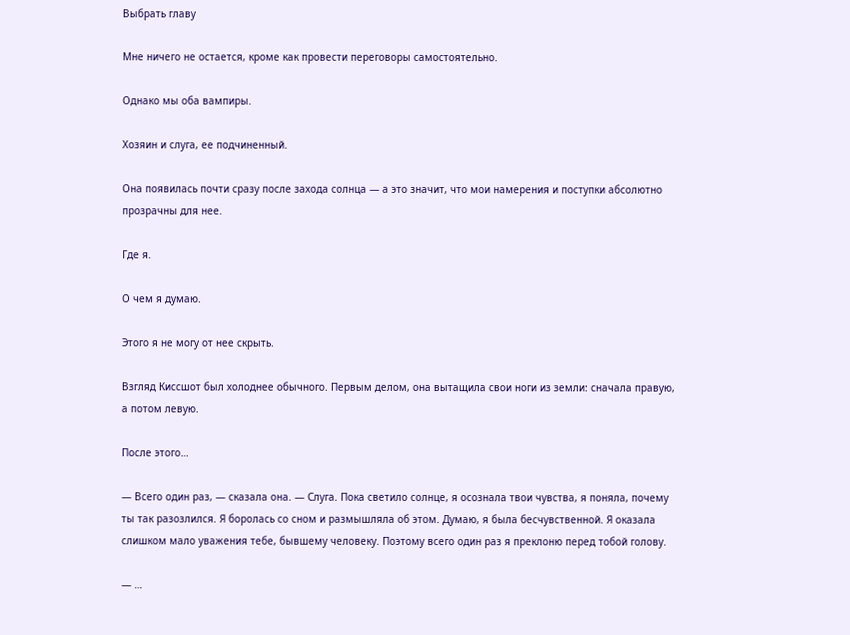Выбрать главу

Мне ничего не остается, кроме как провести переговоры самостоятельно.

Однако мы оба вампиры.

Хозяин и слуга, ее подчиненный.

Она появилась почти сразу после захода солнца — а это значит, что мои намерения и поступки абсолютно прозрачны для нее.

Где я.

О чем я думаю.

Этого я не могу от нее скрыть.

Взгляд Киссшот был холоднее обычного. Первым делом, она вытащила свои ноги из земли: сначала правую, а потом левую.

После этого…

— Всего один раз, — сказала она. — Слуга. Пока светило солнце, я осознала твои чувства, я поняла, почему ты так разозлился. Я боролась со сном и размышляла об этом. Думаю, я была бесчувственной. Я оказала слишком мало уважения тебе, бывшему человеку. Поэтому всего один раз я преклоню перед тобой голову.

— …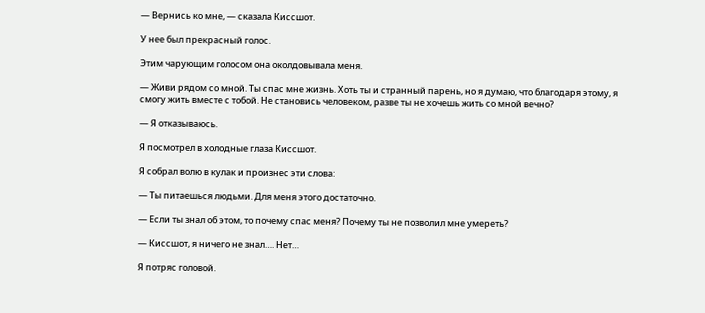— Вернись ко мне, — сказала Киссшот.

У нее был прекрасный голос.

Этим чарующим голосом она околдовывала меня.

— Живи рядом со мной. Ты спас мне жизнь. Хоть ты и странный парень, но я думаю, что благодаря этому, я смогу жить вместе с тобой. Не становись человеком, разве ты не хочешь жить со мной вечно?

— Я отказываюсь.

Я посмотрел в холодные глаза Киссшот.

Я собрал волю в кулак и произнес эти слова:

— Ты питаешься людьми. Для меня этого достаточно.

— Если ты знал об этом, то почему спас меня? Почему ты не позволил мне умереть?

— Киссшот, я ничего не знал…. Нет…

Я потряс головой.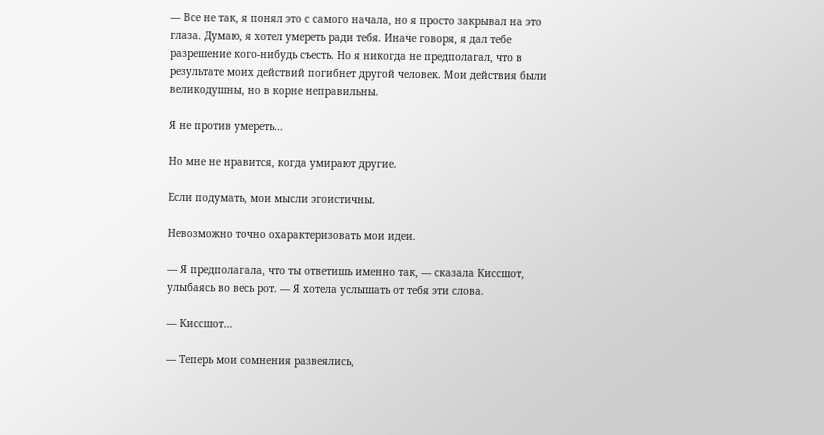— Все не так, я понял это с самого начала, но я просто закрывал на это глаза. Думаю, я хотел умереть ради тебя. Иначе говоря, я дал тебе разрешение кого-нибудь съесть. Но я никогда не предполагал, что в результате моих действий погибнет другой человек. Мои действия были великодушны, но в корне неправильны.

Я не против умереть…

Но мне не нравится, когда умирают другие.

Если подумать, мои мысли эгоистичны.

Невозможно точно охарактеризовать мои идеи.

— Я предполагала, что ты ответишь именно так, — сказала Киссшот, улыбаясь во весь рот. — Я хотела услышать от тебя эти слова.

— Киссшот…

— Теперь мои сомнения развеялись,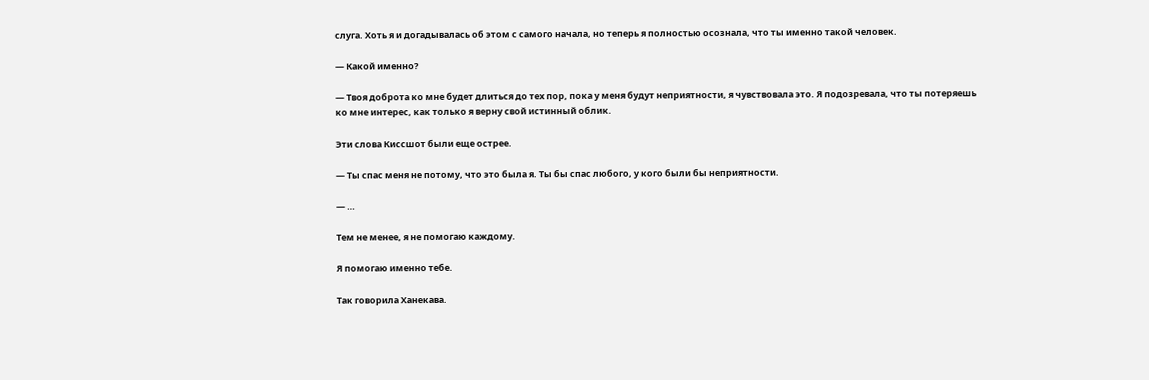слуга. Хоть я и догадывалась об этом с самого начала, но теперь я полностью осознала, что ты именно такой человек.

— Какой именно?

— Твоя доброта ко мне будет длиться до тех пор, пока у меня будут неприятности, я чувствовала это. Я подозревала, что ты потеряешь ко мне интерес, как только я верну свой истинный облик.

Эти слова Киссшот были еще острее.

— Ты спас меня не потому, что это была я. Ты бы спас любого, у кого были бы неприятности.

— …

Тем не менее, я не помогаю каждому.

Я помогаю именно тебе.

Так говорила Ханекава.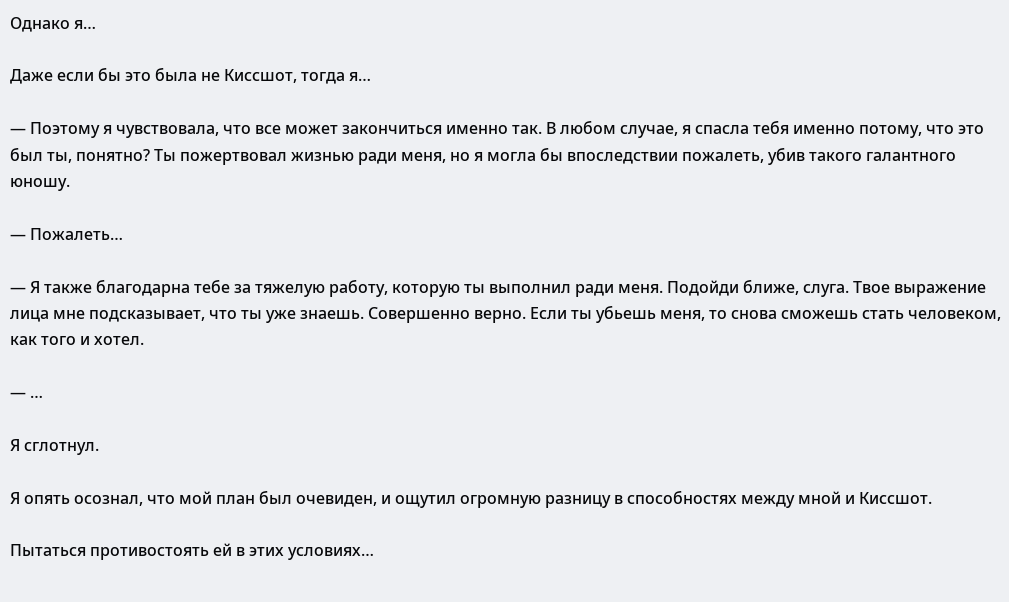Однако я…

Даже если бы это была не Киссшот, тогда я…

— Поэтому я чувствовала, что все может закончиться именно так. В любом случае, я спасла тебя именно потому, что это был ты, понятно? Ты пожертвовал жизнью ради меня, но я могла бы впоследствии пожалеть, убив такого галантного юношу.

— Пожалеть…

— Я также благодарна тебе за тяжелую работу, которую ты выполнил ради меня. Подойди ближе, слуга. Твое выражение лица мне подсказывает, что ты уже знаешь. Совершенно верно. Если ты убьешь меня, то снова сможешь стать человеком, как того и хотел.

— …

Я сглотнул.

Я опять осознал, что мой план был очевиден, и ощутил огромную разницу в способностях между мной и Киссшот.

Пытаться противостоять ей в этих условиях…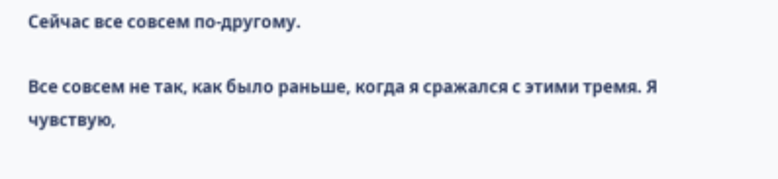Сейчас все совсем по-другому.

Все совсем не так, как было раньше, когда я сражался с этими тремя. Я чувствую,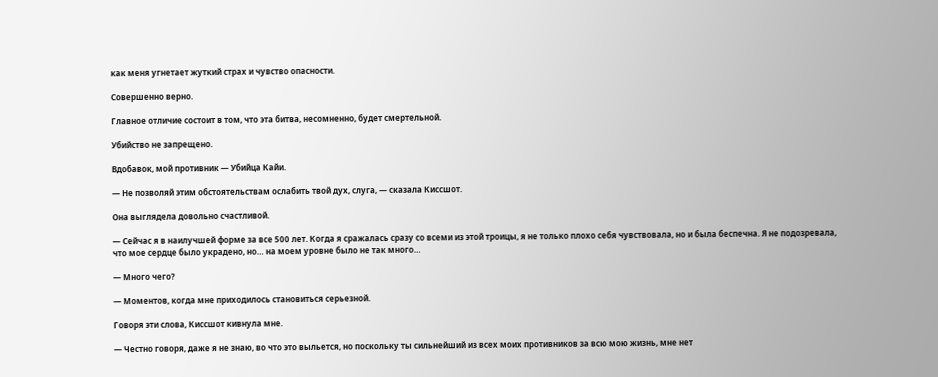как меня угнетает жуткий страх и чувство опасности.

Совершенно верно.

Главное отличие состоит в том, что эта битва, несомненно, будет смертельной.

Убийство не запрещено.

Вдобавок, мой противник — Убийца Кайи.

— Не позволяй этим обстоятельствам ослабить твой дух, слуга, — сказала Киссшот.

Она выглядела довольно счастливой.

— Сейчас я в наилучшей форме за все 500 лет. Когда я сражалась сразу со всеми из этой троицы, я не только плохо себя чувствовала, но и была беспечна. Я не подозревала, что мое сердце было украдено, но… на моем уровне было не так много…

— Много чего?

— Моментов, когда мне приходилось становиться серьезной.

Говоря эти слова, Киссшот кивнула мне.

— Честно говоря, даже я не знаю, во что это выльется, но поскольку ты сильнейший из всех моих противников за всю мою жизнь, мне нет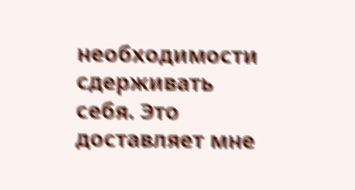необходимости сдерживать себя. Это доставляет мне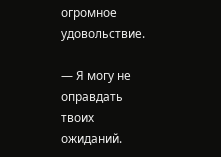огромное удовольствие.

— Я могу не оправдать твоих ожиданий.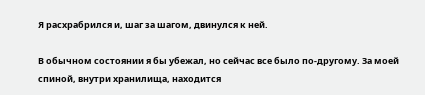Я расхрабрился и, шаг за шагом, двинулся к ней.

В обычном состоянии я бы убежал, но сейчас все было по-другому. За моей спиной, внутри хранилища, находится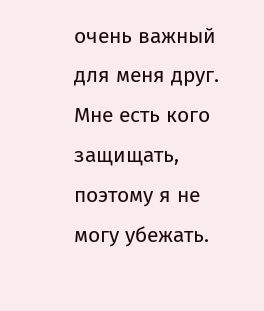очень важный для меня друг. Мне есть кого защищать, поэтому я не могу убежать.